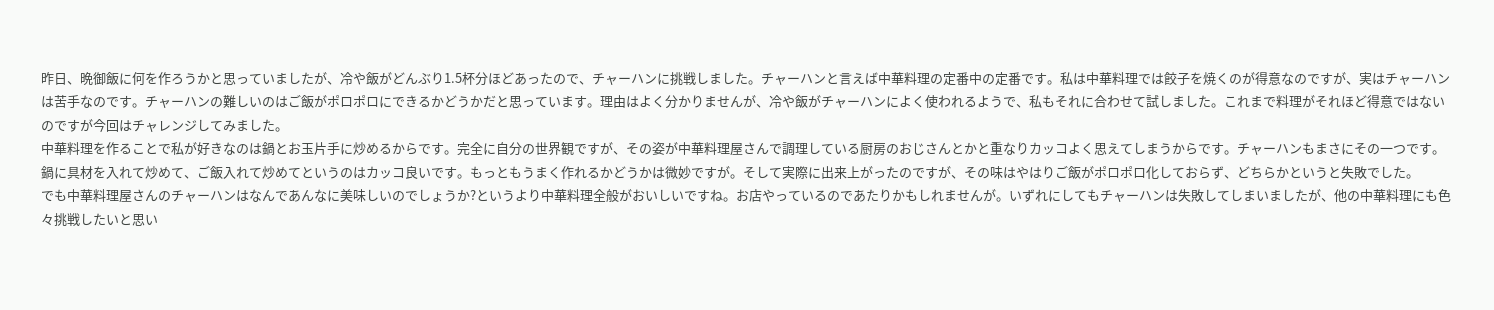昨日、晩御飯に何を作ろうかと思っていましたが、冷や飯がどんぶり1.5杯分ほどあったので、チャーハンに挑戦しました。チャーハンと言えば中華料理の定番中の定番です。私は中華料理では餃子を焼くのが得意なのですが、実はチャーハンは苦手なのです。チャーハンの難しいのはご飯がポロポロにできるかどうかだと思っています。理由はよく分かりませんが、冷や飯がチャーハンによく使われるようで、私もそれに合わせて試しました。これまで料理がそれほど得意ではないのですが今回はチャレンジしてみました。
中華料理を作ることで私が好きなのは鍋とお玉片手に炒めるからです。完全に自分の世界観ですが、その姿が中華料理屋さんで調理している厨房のおじさんとかと重なりカッコよく思えてしまうからです。チャーハンもまさにその一つです。鍋に具材を入れて炒めて、ご飯入れて炒めてというのはカッコ良いです。もっともうまく作れるかどうかは微妙ですが。そして実際に出来上がったのですが、その味はやはりご飯がポロポロ化しておらず、どちらかというと失敗でした。
でも中華料理屋さんのチャーハンはなんであんなに美味しいのでしょうか?というより中華料理全般がおいしいですね。お店やっているのであたりかもしれませんが。いずれにしてもチャーハンは失敗してしまいましたが、他の中華料理にも色々挑戦したいと思い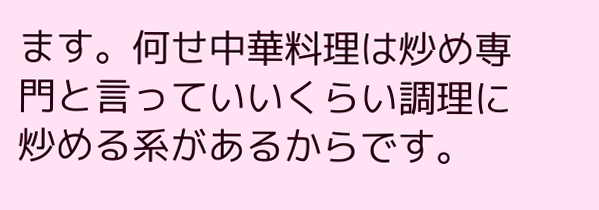ます。何せ中華料理は炒め専門と言っていいくらい調理に炒める系があるからです。